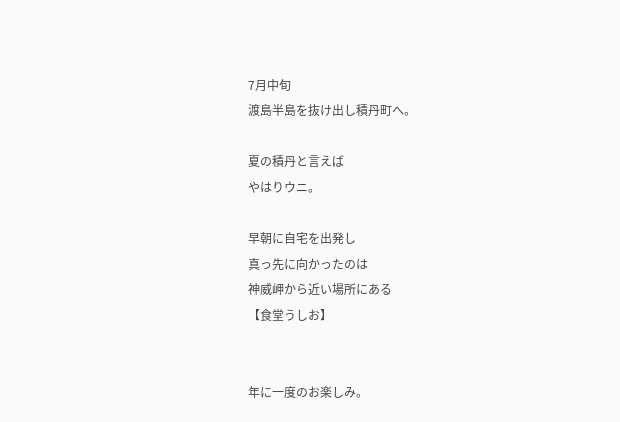7月中旬
渡島半島を抜け出し積丹町へ。

夏の積丹と言えば
やはりウニ。

早朝に自宅を出発し
真っ先に向かったのは
神威岬から近い場所にある
【食堂うしお】


年に一度のお楽しみ。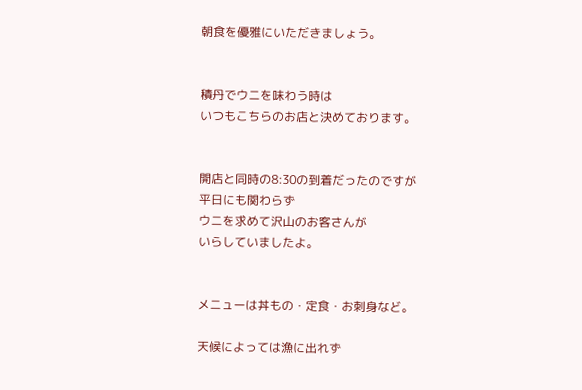朝食を優雅にいただきましょう。


積丹でウニを味わう時は
いつもこちらのお店と決めております。


開店と同時の8:30の到着だったのですが
平日にも関わらず
ウニを求めて沢山のお客さんが
いらしていましたよ。


メニューは丼もの・定食・お刺身など。

天候によっては漁に出れず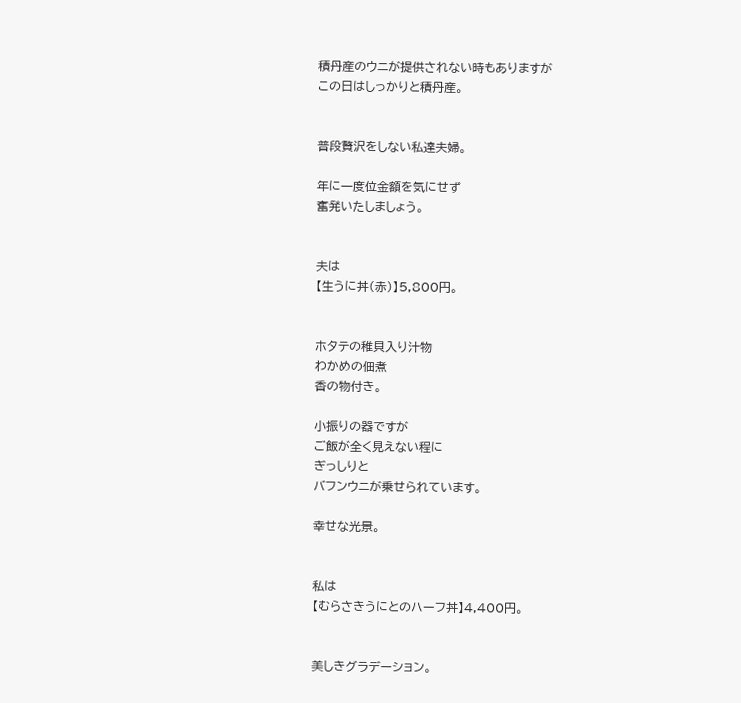積丹産のウニが提供されない時もありますが
この日はしっかりと積丹産。


普段贅沢をしない私達夫婦。

年に一度位金額を気にせず
奮発いたしましょう。


夫は
【生うに丼(赤)】5,800円。


ホタテの稚貝入り汁物
わかめの佃煮
香の物付き。

小振りの器ですが
ご飯が全く見えない程に
ぎっしりと
バフンウニが乗せられています。

幸せな光景。


私は
【むらさきうにとのハーフ丼】4,400円。


美しきグラデーション。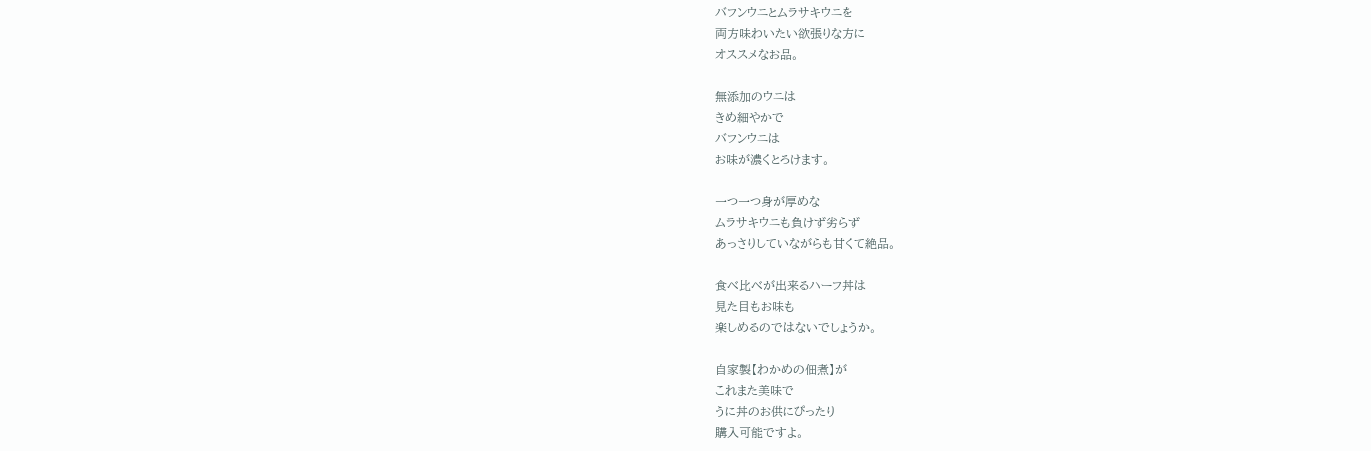バフンウニとムラサキウニを
両方味わいたい欲張りな方に
オススメなお品。

無添加のウニは
きめ細やかで
バフンウニは
お味が濃くとろけます。

一つ一つ身が厚めな
ムラサキウニも負けず劣らず
あっさりしていながらも甘くて絶品。

食べ比べが出来るハーフ丼は
見た目もお味も
楽しめるのではないでしょうか。

自家製【わかめの佃煮】が
これまた美味で
うに丼のお供にぴったり
購入可能ですよ。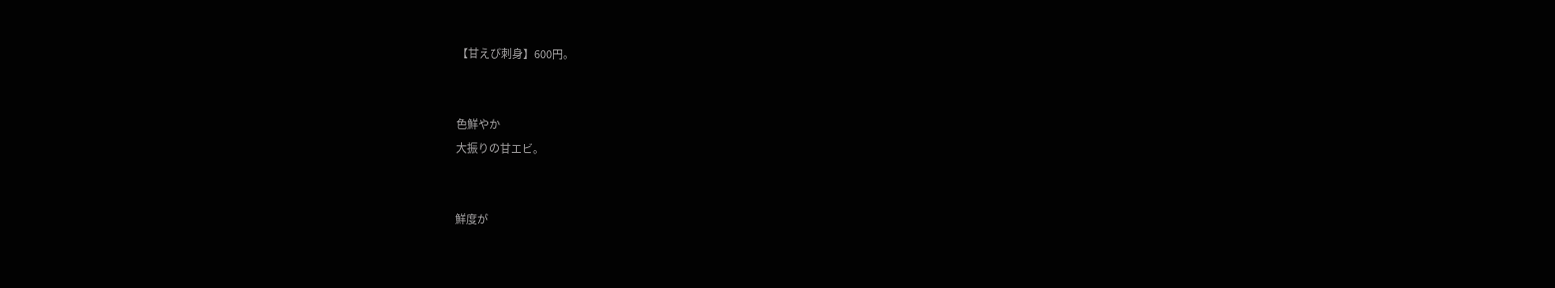【甘えび刺身】600円。


色鮮やか
大振りの甘エビ。


鮮度が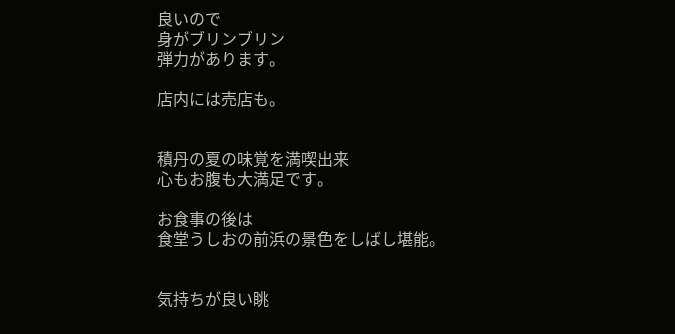良いので
身がブリンブリン
弾力があります。

店内には売店も。


積丹の夏の味覚を満喫出来
心もお腹も大満足です。

お食事の後は
食堂うしおの前浜の景色をしばし堪能。


気持ちが良い眺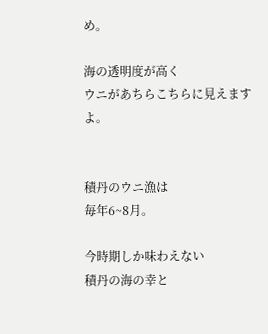め。

海の透明度が高く
ウニがあちらこちらに見えますよ。


積丹のウニ漁は
毎年6~8月。

今時期しか味わえない
積丹の海の幸と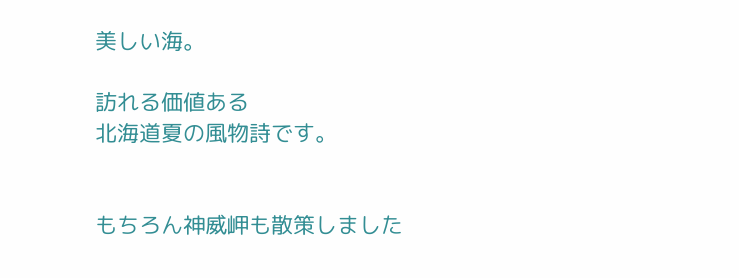美しい海。

訪れる価値ある
北海道夏の風物詩です。


もちろん神威岬も散策しました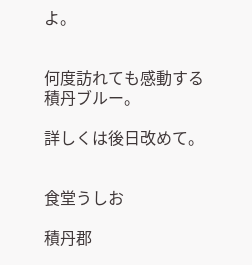よ。


何度訪れても感動する
積丹ブルー。

詳しくは後日改めて。


食堂うしお

積丹郡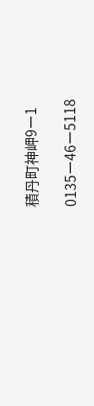積丹町神岬9ー1

0135ー46ー5118